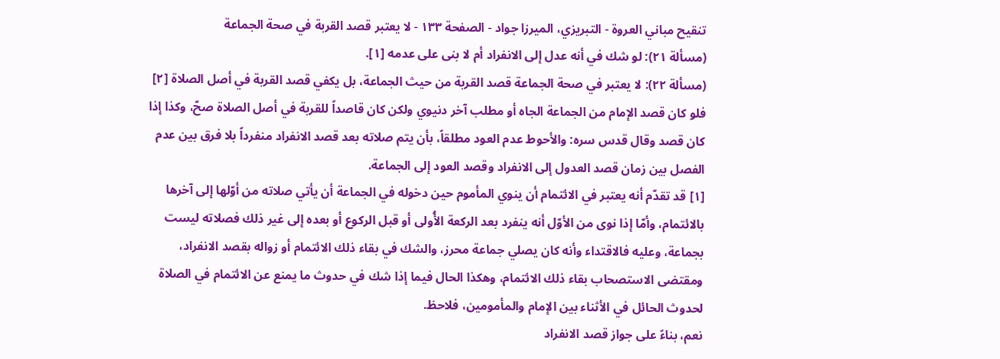تنقيح مباني العروة - التبريزي، الميرزا جواد - الصفحة ١٣٣ - لا يعتبر قصد القربة في صحة الجماعة
(مسألة ٢١): لو شك في أنه عدل إلى الانفراد أم لا بنى على عدمه [١].
(مسألة ٢٢): لا يعتبر في صحة الجماعة قصد القربة من حيث الجماعة، بل يكفي قصد القربة في أصل الصلاة [٢] فلو كان قصد الإمام من الجماعة الجاه أو مطلب آخر دنيوي ولكن كان قاصداً للقربة في أصل الصلاة صحّ، وكذا إذا كان قصد وقال قدس سره: والأحوط عدم العود مطلقاً، بأن يتم صلاته بعد قصد الانفراد منفرداً بلا فرق بين عدم الفصل بين زمان قصد العدول إلى الانفراد وقصد العود إلى الجماعة.
[١] قد تقدّم أنه يعتبر في الائتمام أن ينوي المأموم حين دخوله في الجماعة أن يأتي صلاته من أوّلها إلى آخرها بالائتمام، وأمّا إذا نوى من الأوّل أنه ينفرد بعد الركعة الأُولى أو قبل الركوع أو بعده إلى غير ذلك فصلاته ليست بجماعة، وعليه فالاقتداء وأنه كان يصلي جماعة محرز، والشك في بقاء ذلك الائتمام أو زواله بقصد الانفراد، ومقتضى الاستصحاب بقاء ذلك الائتمام، وهكذا الحال فيما إذا شك في حدوث ما يمنع عن الائتمام في الصلاة لحدوث الحائل في الأثناء بين الإمام والمأمومين، فلاحظ.
نعم، بناءً على جواز قصد الانفراد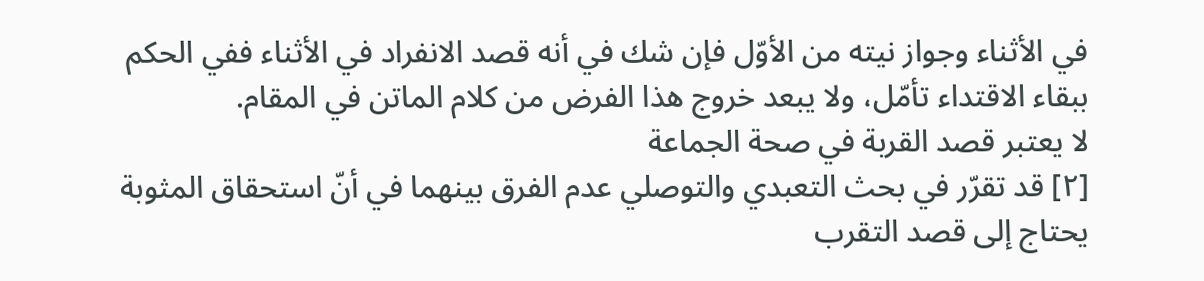في الأثناء وجواز نيته من الأوّل فإن شك في أنه قصد الانفراد في الأثناء ففي الحكم ببقاء الاقتداء تأمّل، ولا يبعد خروج هذا الفرض من كلام الماتن في المقام.
لا يعتبر قصد القربة في صحة الجماعة
[٢] قد تقرّر في بحث التعبدي والتوصلي عدم الفرق بينهما في أنّ استحقاق المثوبة يحتاج إلى قصد التقرب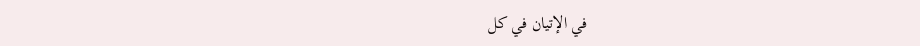في الإتيان في كل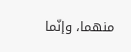منهما، وإنّما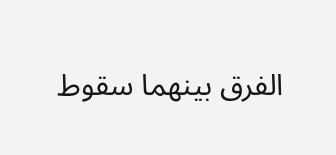الفرق بينهما سقوط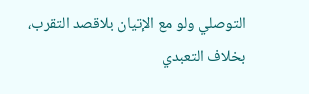التوصلي ولو مع الإتيان بلاقصد التقرب، بخلاف التعبدي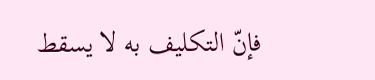فإنّ التكليف به لا يسقط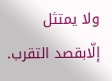ولا يمتثل إلّابقصد التقرب.